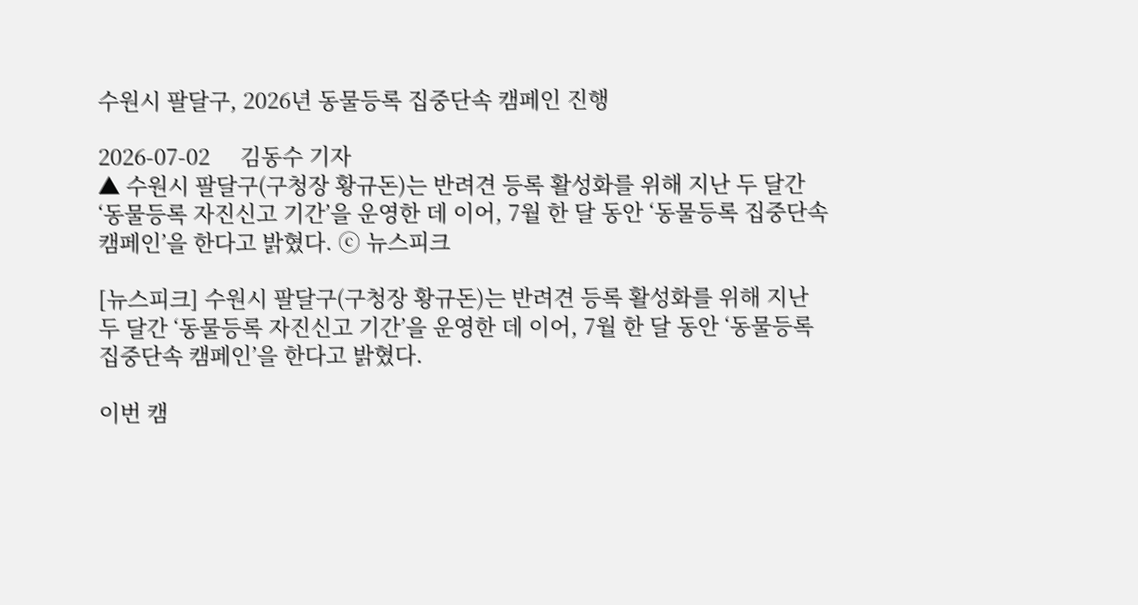수원시 팔달구, 2026년 동물등록 집중단속 캠페인 진행

2026-07-02     김동수 기자
▲ 수원시 팔달구(구청장 황규돈)는 반려견 등록 활성화를 위해 지난 두 달간 ‘동물등록 자진신고 기간’을 운영한 데 이어, 7월 한 달 동안 ‘동물등록 집중단속 캠페인’을 한다고 밝혔다. ⓒ 뉴스피크

[뉴스피크] 수원시 팔달구(구청장 황규돈)는 반려견 등록 활성화를 위해 지난 두 달간 ‘동물등록 자진신고 기간’을 운영한 데 이어, 7월 한 달 동안 ‘동물등록 집중단속 캠페인’을 한다고 밝혔다.

이번 캠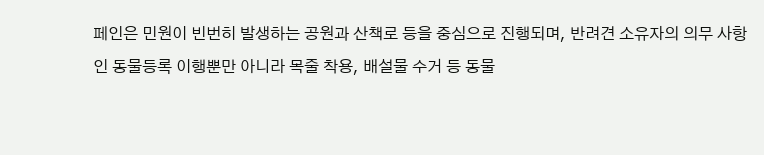페인은 민원이 빈번히 발생하는 공원과 산책로 등을 중심으로 진행되며, 반려견 소유자의 의무 사항인 동물등록 이행뿐만 아니라 목줄 착용, 배설물 수거 등 동물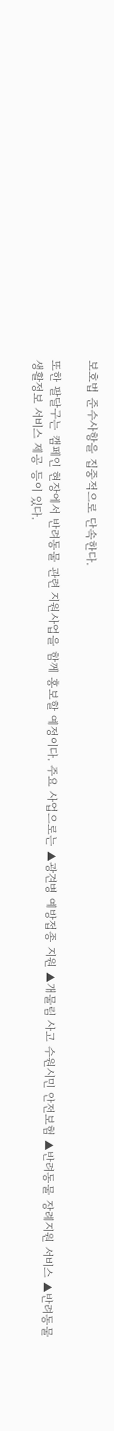보호법 준수사항을 집중적으로 단속한다.

또한 팔달구는 캠페인 현장에서 반려동물 관련 지원사업을 함께 홍보할 예정이다. 주요 사업으로는 ▲광견병 예방접종 지원 ▲개물림 사고 수원시민 안전보험 ▲반려동물 장례지원 서비스 ▲반려동물 생활정보 서비스 제공 등이 있다.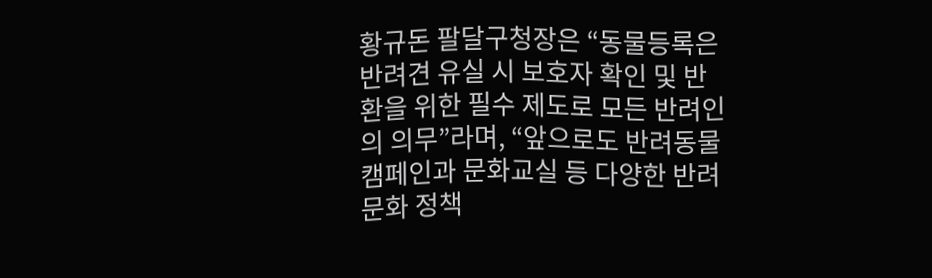황규돈 팔달구청장은 “동물등록은 반려견 유실 시 보호자 확인 및 반환을 위한 필수 제도로 모든 반려인의 의무”라며, “앞으로도 반려동물 캠페인과 문화교실 등 다양한 반려문화 정책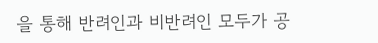을 통해 반려인과 비반려인 모두가 공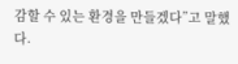감할 수 있는 환경을 만들겠다”고 말했다.